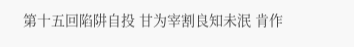第十五回陷阱自投 甘为宰割良知未泯 肯作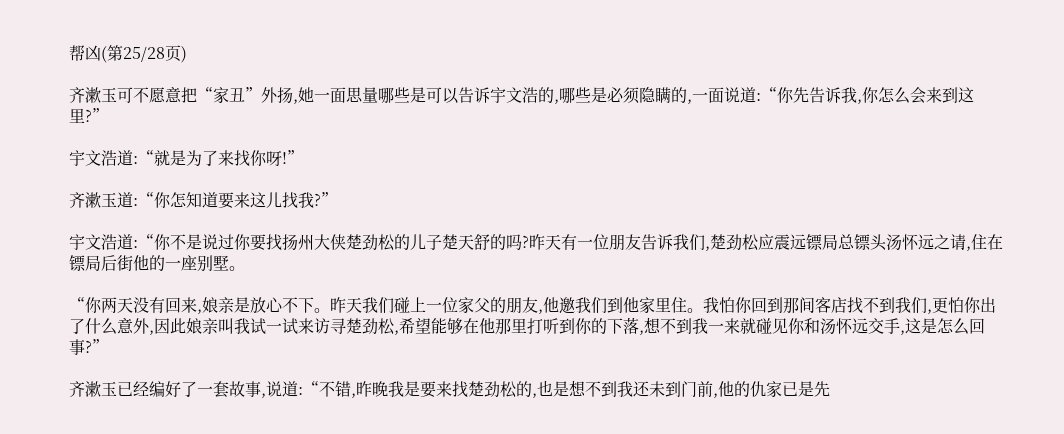帮凶(第25/28页)

齐漱玉可不愿意把“家丑”外扬,她一面思量哪些是可以告诉宇文浩的,哪些是必须隐瞒的,一面说道:“你先告诉我,你怎么会来到这里?”

宇文浩道:“就是为了来找你呀!”

齐漱玉道:“你怎知道要来这儿找我?”

宇文浩道:“你不是说过你要找扬州大侠楚劲松的儿子楚天舒的吗?昨天有一位朋友告诉我们,楚劲松应震远镖局总镖头汤怀远之请,住在镖局后街他的一座别墅。

“你两天没有回来,娘亲是放心不下。昨天我们碰上一位家父的朋友,他邀我们到他家里住。我怕你回到那间客店找不到我们,更怕你出了什么意外,因此娘亲叫我试一试来访寻楚劲松,希望能够在他那里打听到你的下落,想不到我一来就碰见你和汤怀远交手,这是怎么回事?”

齐漱玉已经编好了一套故事,说道:“不错,昨晚我是要来找楚劲松的,也是想不到我还未到门前,他的仇家已是先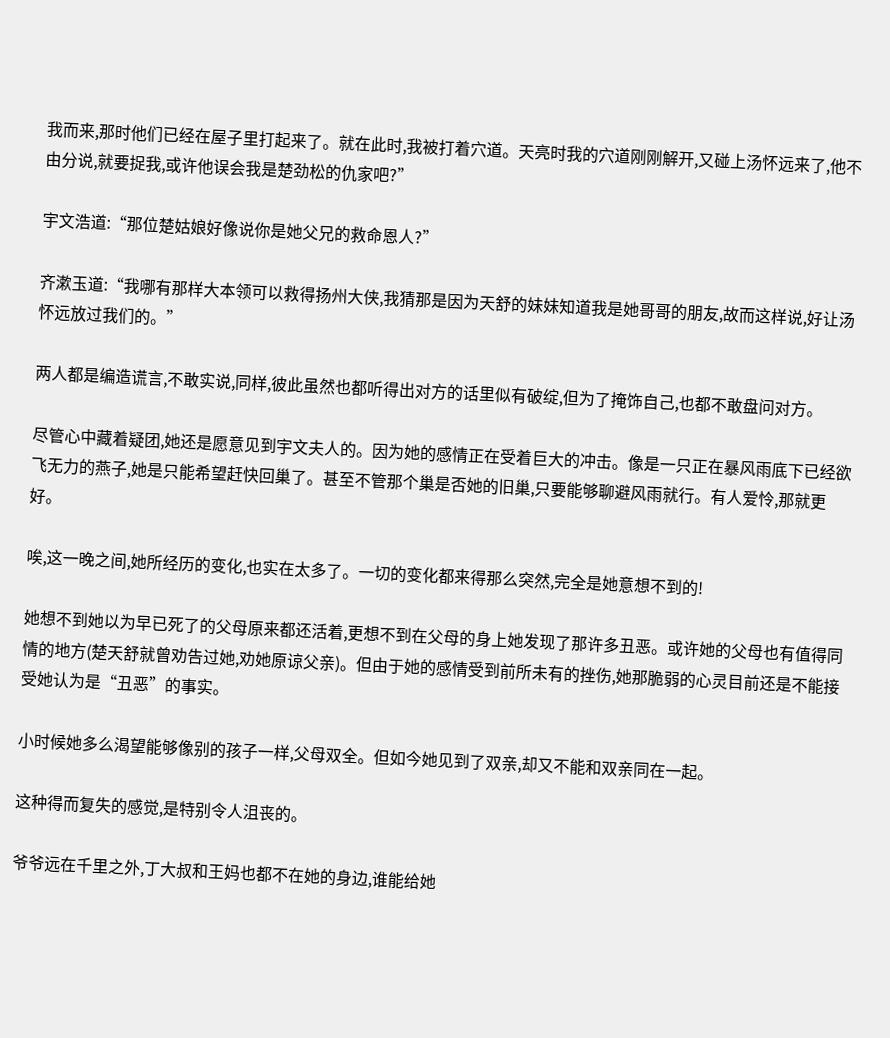我而来,那时他们已经在屋子里打起来了。就在此时,我被打着穴道。天亮时我的穴道刚刚解开,又碰上汤怀远来了,他不由分说,就要捉我,或许他误会我是楚劲松的仇家吧?”

宇文浩道:“那位楚姑娘好像说你是她父兄的救命恩人?”

齐漱玉道:“我哪有那样大本领可以救得扬州大侠,我猜那是因为天舒的妹妹知道我是她哥哥的朋友,故而这样说,好让汤怀远放过我们的。”

两人都是编造谎言,不敢实说,同样,彼此虽然也都听得出对方的话里似有破绽,但为了掩饰自己,也都不敢盘问对方。

尽管心中藏着疑团,她还是愿意见到宇文夫人的。因为她的感情正在受着巨大的冲击。像是一只正在暴风雨底下已经欲飞无力的燕子,她是只能希望赶快回巢了。甚至不管那个巢是否她的旧巢,只要能够聊避风雨就行。有人爱怜,那就更好。

唉,这一晚之间,她所经历的变化,也实在太多了。一切的变化都来得那么突然,完全是她意想不到的!

她想不到她以为早已死了的父母原来都还活着,更想不到在父母的身上她发现了那许多丑恶。或许她的父母也有值得同情的地方(楚天舒就曾劝告过她,劝她原谅父亲)。但由于她的感情受到前所未有的挫伤,她那脆弱的心灵目前还是不能接受她认为是“丑恶”的事实。

小时候她多么渴望能够像别的孩子一样,父母双全。但如今她见到了双亲,却又不能和双亲同在一起。

这种得而复失的感觉,是特别令人沮丧的。

爷爷远在千里之外,丁大叔和王妈也都不在她的身边,谁能给她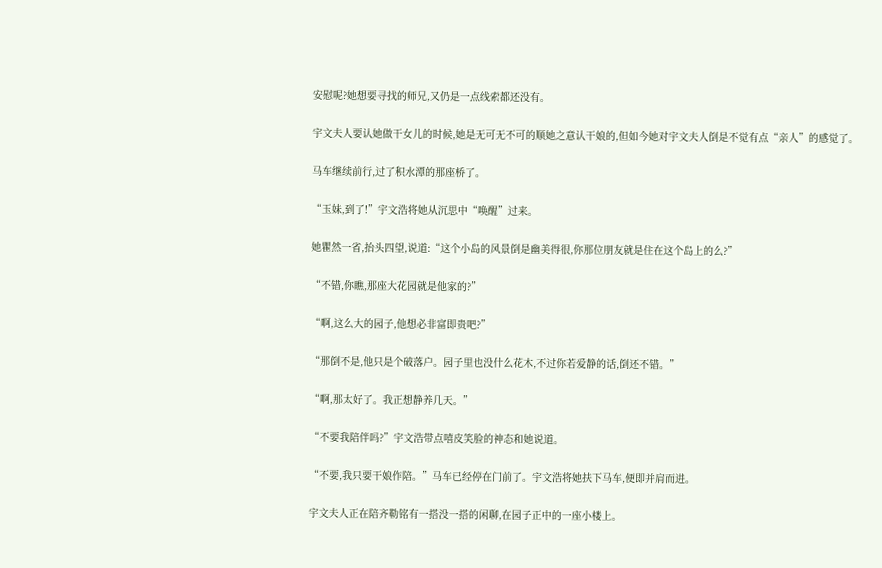安慰呢?她想要寻找的师兄,又仍是一点线索都还没有。

宇文夫人要认她做干女儿的时候,她是无可无不可的顺她之意认干娘的,但如今她对宇文夫人倒是不觉有点“亲人”的感觉了。

马车继续前行,过了积水潭的那座桥了。

“玉妹,到了!”宇文浩将她从沉思中“唤醒”过来。

她瞿然一省,抬头四望,说道:“这个小岛的风景倒是幽美得很,你那位朋友就是住在这个岛上的么?”

“不错,你瞧,那座大花园就是他家的?”

“啊,这么大的园子,他想必非富即贵吧?”

“那倒不是,他只是个破落户。园子里也没什么花木,不过你若爱静的话,倒还不错。”

“啊,那太好了。我正想静养几天。”

“不要我陪伴吗?”宇文浩带点嘻皮笑脸的神态和她说道。

“不要,我只要干娘作陪。”马车已经停在门前了。宇文浩将她扶下马车,便即并肩而进。

宇文夫人正在陪齐勒铭有一搭没一搭的闲聊,在园子正中的一座小楼上。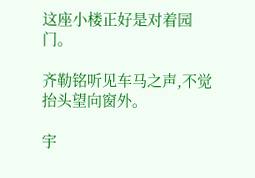这座小楼正好是对着园门。

齐勒铭听见车马之声,不觉抬头望向窗外。

宇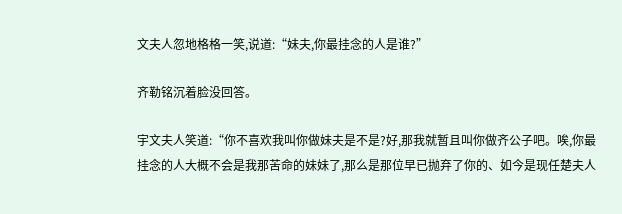文夫人忽地格格一笑,说道:“妹夫,你最挂念的人是谁?”

齐勒铭沉着脸没回答。

宇文夫人笑道:“你不喜欢我叫你做妹夫是不是?好,那我就暂且叫你做齐公子吧。唉,你最挂念的人大概不会是我那苦命的妹妹了,那么是那位早已抛弃了你的、如今是现任楚夫人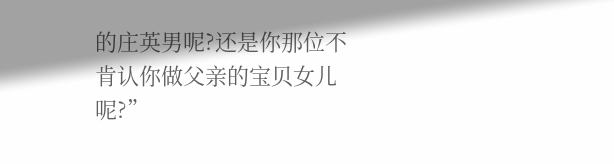的庄英男呢?还是你那位不肯认你做父亲的宝贝女儿呢?”